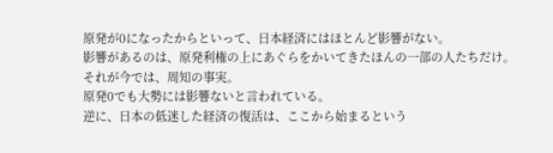原発が0になったからといって、日本経済にはほとんど影響がない。
影響があるのは、原発利権の上にあぐらをかいてきたほんの一部の人たちだけ。
それが今では、周知の事実。
原発0でも大勢には影響ないと言われている。
逆に、日本の低迷した経済の復活は、ここから始まるという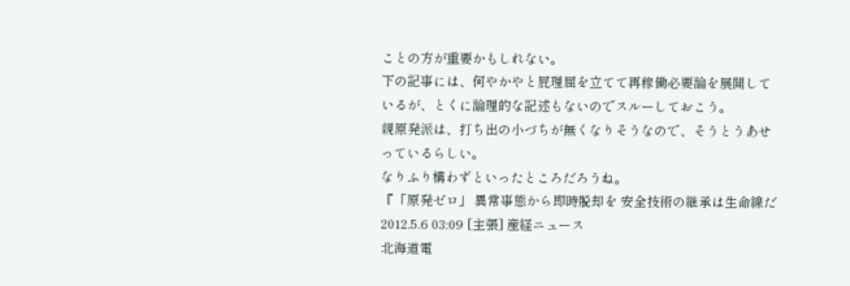ことの方が重要かもしれない。
下の記事には、何やかやと屁理屈を立てて再稼働必要論を展開しているが、とくに論理的な記述もないのでスルーしておこう。
親原発派は、打ち出の小づちが無くなりそうなので、そうとうあせっているらしい。
なりふり構わずといったところだろうね。
『「原発ゼロ」 異常事態から即時脱却を 安全技術の継承は生命線だ 2012.5.6 03:09 [主張] 産経ニュース
北海道電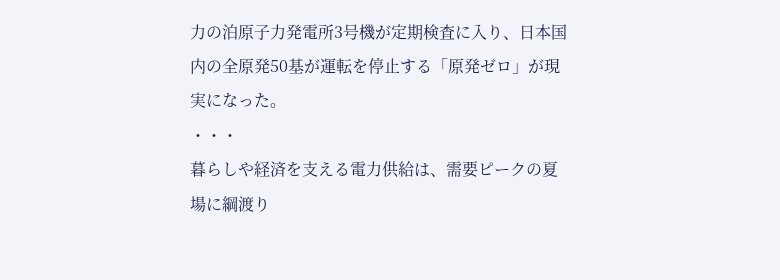力の泊原子力発電所3号機が定期検査に入り、日本国内の全原発50基が運転を停止する「原発ゼロ」が現実になった。
・・・
暮らしや経済を支える電力供給は、需要ピークの夏場に綱渡り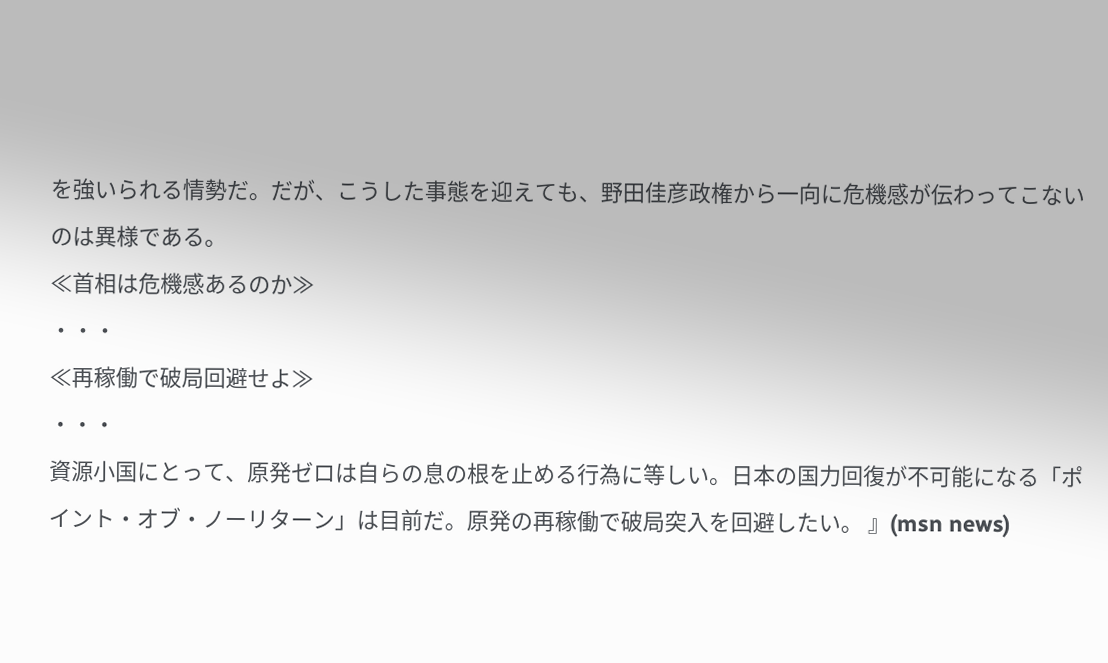を強いられる情勢だ。だが、こうした事態を迎えても、野田佳彦政権から一向に危機感が伝わってこないのは異様である。
≪首相は危機感あるのか≫
・・・
≪再稼働で破局回避せよ≫
・・・
資源小国にとって、原発ゼロは自らの息の根を止める行為に等しい。日本の国力回復が不可能になる「ポイント・オブ・ノーリターン」は目前だ。原発の再稼働で破局突入を回避したい。 』(msn news)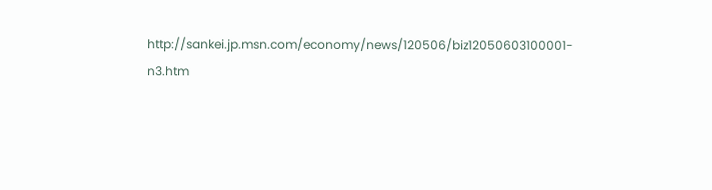http://sankei.jp.msn.com/economy/news/120506/biz12050603100001-n3.htm